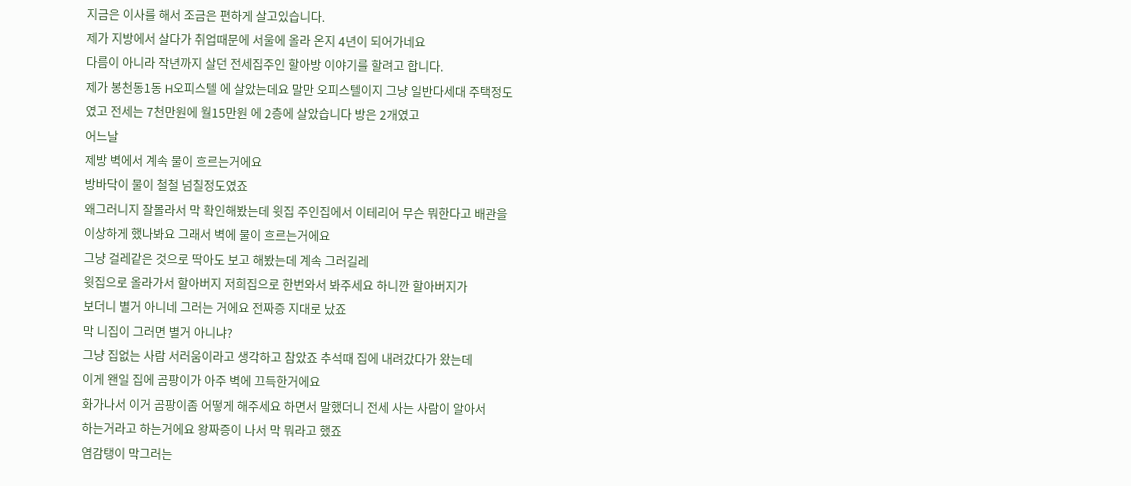지금은 이사를 해서 조금은 편하게 살고있습니다.
제가 지방에서 살다가 취업때문에 서울에 올라 온지 4년이 되어가네요
다름이 아니라 작년까지 살던 전세집주인 할아방 이야기를 할려고 합니다.
제가 봉천동1동 H오피스텔 에 살았는데요 말만 오피스텔이지 그냥 일반다세대 주택정도
였고 전세는 7천만원에 월15만원 에 2층에 살았습니다 방은 2개였고
어느날
제방 벽에서 계속 물이 흐르는거에요
방바닥이 물이 철철 넘칠정도였죠
왜그러니지 잘몰라서 막 확인해봤는데 윗집 주인집에서 이테리어 무슨 뭐한다고 배관을
이상하게 했나봐요 그래서 벽에 물이 흐르는거에요
그냥 걸레같은 것으로 딱아도 보고 해봤는데 계속 그러길레
윗집으로 올라가서 할아버지 저희집으로 한번와서 봐주세요 하니깐 할아버지가
보더니 별거 아니네 그러는 거에요 전짜증 지대로 났죠
막 니집이 그러면 별거 아니냐?
그냥 집없는 사람 서러움이라고 생각하고 참았죠 추석때 집에 내려갔다가 왔는데
이게 왠일 집에 곰팡이가 아주 벽에 끄득한거에요
화가나서 이거 곰팡이좀 어떻게 해주세요 하면서 말했더니 전세 사는 사람이 알아서
하는거라고 하는거에요 왕짜증이 나서 막 뭐라고 했죠
염감탱이 막그러는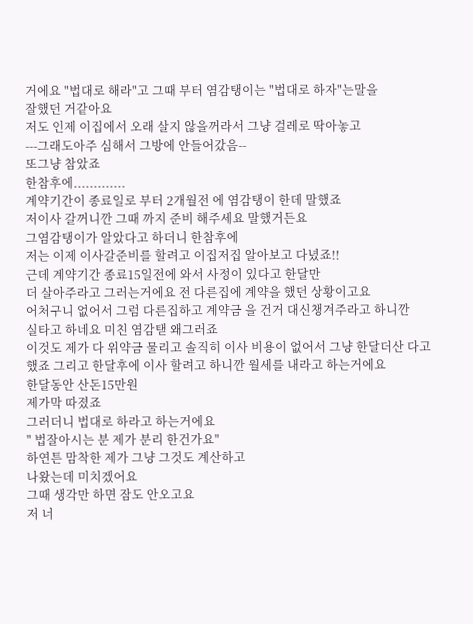거에요 "법대로 해라"고 그때 부터 염감탱이는 "법대로 하자"는말을
잘했던 거같아요
저도 인제 이집에서 오래 살지 않을꺼라서 그냥 걸레로 딱아놓고
---그래도아주 심해서 그방에 안들어갔음--
또그냥 참았죠
한참후에.............
계약기간이 종료일로 부터 2개월전 에 염감탱이 한데 말했죠
저이사 갈꺼니깐 그때 까지 준비 해주세요 말했거든요
그염감탱이가 알았다고 하더니 한참후에
저는 이제 이사갈준비를 할려고 이집저집 알아보고 다녔죠!!
근데 계약기간 종료15일전에 와서 사정이 있다고 한달만
더 살아주라고 그러는거에요 전 다른집에 계약을 했던 상황이고요
어처구니 없어서 그럼 다른집하고 계약금 을 건거 대신챙겨주라고 하니깐
실타고 하네요 미친 염감탣 왜그러죠
이것도 제가 다 위약금 물리고 솔직히 이사 비용이 없어서 그냥 한달더산 다고
했죠 그리고 한달후에 이사 할려고 하니깐 월세를 내라고 하는거에요
한달동안 산돈15만원
제가막 따졌죠
그러더니 법대로 하라고 하는거에요
" 법잘아시는 분 제가 분리 한건가요"
하연튼 맘착한 제가 그냥 그것도 계산하고
나왔는데 미치겠어요
그때 생각만 하면 잠도 안오고요
저 너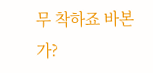무 착하죠 바본가?